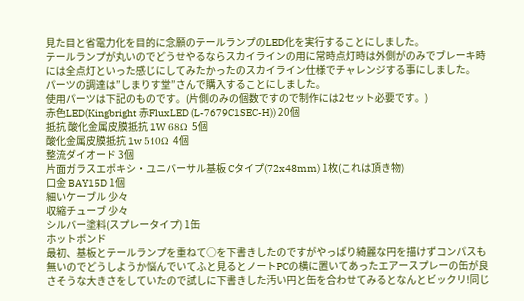見た目と省電力化を目的に念願のテールランプのLED化を実行することにしました。
テールランプが丸いのでどうせやるならスカイラインの用に常時点灯時は外側がのみでブレーキ時には全点灯といった感じにしてみたかったのスカイライン仕様でチャレンジする事にしました。
パーツの調達は”しまりす堂”さんで購入することにしました。
使用パーツは下記のものです。(片側のみの個数ですので制作には2セット必要です。)
赤色LED(Kingbright 赤FluxLED (L-7679C1SEC-H)) 20個
抵抗 酸化金属皮膜抵抗 1W 68Ω 5個
酸化金属皮膜抵抗 1w 510Ω 4個
整流ダイオード 3個
片面ガラスエポキシ・ユニバーサル基板 Cタイプ(72x48mm) 1枚(これは頂き物)
口金 BAY15D 1個
細いケーブル 少々
収縮チューブ 少々
シルバー塗料(スプレータイプ) 1缶
ホットボンド
最初、基板とテールランプを重ねて○を下書きしたのですがやっぱり綺麗な円を描けずコンパスも無いのでどうしようか悩んでいてふと見るとノートPCの横に置いてあったエアースプレーの缶が良さそうな大きさをしていたので試しに下書きした汚い円と缶を合わせてみるとなんとビックリ!同じ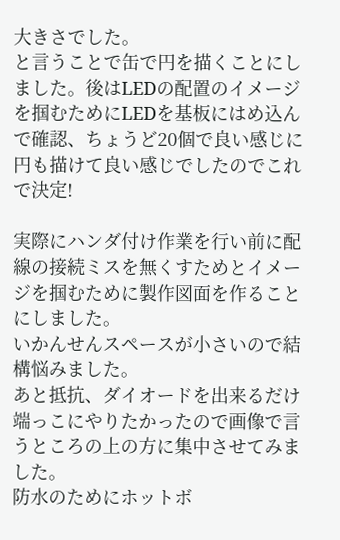大きさでした。
と言うことで缶で円を描くことにしました。後はLEDの配置のイメージを掴むためにLEDを基板にはめ込んで確認、ちょうど20個で良い感じに円も描けて良い感じでしたのでこれで決定!

実際にハンダ付け作業を行い前に配線の接続ミスを無くすためとイメージを掴むために製作図面を作ることにしました。
いかんせんスペースが小さいので結構悩みました。
あと抵抗、ダイオードを出来るだけ端っこにやりたかったので画像で言うところの上の方に集中させてみました。
防水のためにホットボ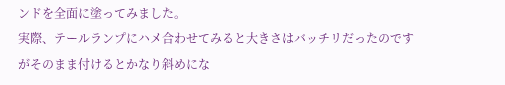ンドを全面に塗ってみました。
実際、テールランプにハメ合わせてみると大きさはバッチリだったのですがそのまま付けるとかなり斜めにな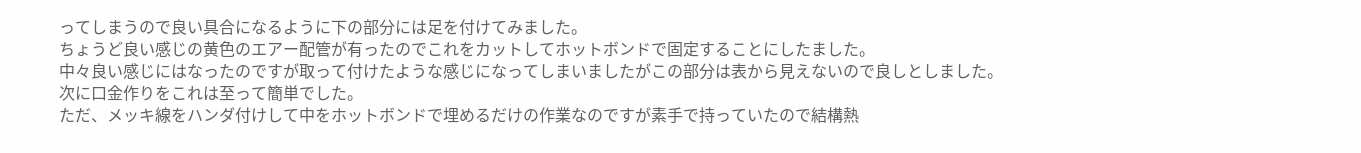ってしまうので良い具合になるように下の部分には足を付けてみました。
ちょうど良い感じの黄色のエアー配管が有ったのでこれをカットしてホットボンドで固定することにしたました。
中々良い感じにはなったのですが取って付けたような感じになってしまいましたがこの部分は表から見えないので良しとしました。
次に口金作りをこれは至って簡単でした。
ただ、メッキ線をハンダ付けして中をホットボンドで埋めるだけの作業なのですが素手で持っていたので結構熱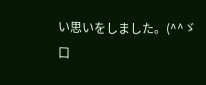い思いをしました。(^^ゞ
口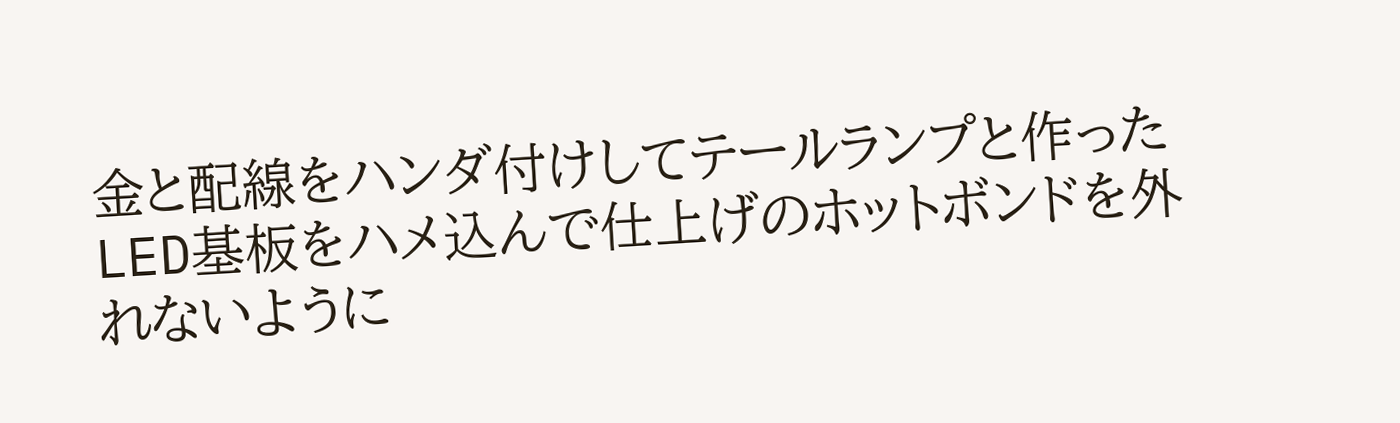金と配線をハンダ付けしてテールランプと作ったLED基板をハメ込んで仕上げのホットボンドを外れないように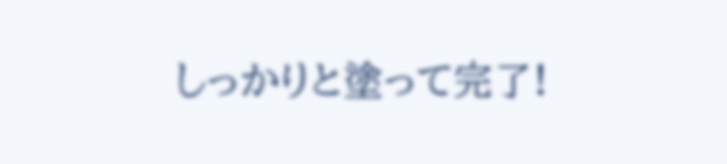しっかりと塗って完了!